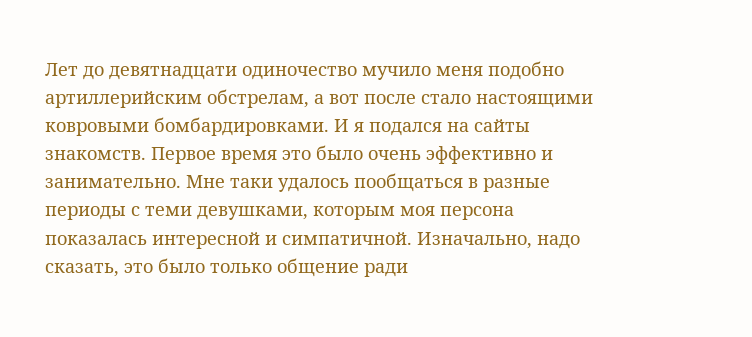Лет до девятнадцати одиночество мучило меня подобно артиллерийским обстрелам, а вот после стало настоящими ковровыми бомбардировками. И я подался на сайты знакомств. Первое время это было очень эффективно и занимательно. Мне таки удалось пообщаться в разные периоды с теми девушками, которым моя персона показалась интересной и симпатичной. Изначально, надо сказать, это было только общение ради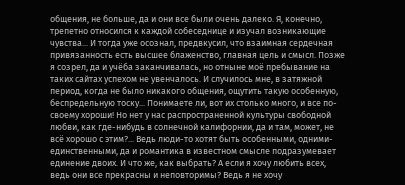общения, не больше, да и они все были очень далеко. Я, конечно, трепетно относился к каждой собеседнице и изучал возникающие чувства... И тогда уже осознал, предвкусил, что взаимная сердечная привязанность есть высшее блаженство, главная цель и смысл. Позже я созрел, да и учёба заканчивалась, но отныне моё пребывание на таких сайтах успехом не увенчалось. И случилось мне, в затяжной период, когда не было никакого общения, ощутить такую особенную, беспредельную тоску... Понимаете ли, вот их столько много, и все по-своему хороши! Но нет у нас распространенной культуры свободной любви, как где-нибудь в солнечной калифорнии, да и там, может, не всё хорошо с этим?... Ведь люди-то хотят быть особенными, одними-единственными, да и романтика в известном смысле подразумевает единение двоих. И что же, как выбрать? А если я хочу любить всех, ведь они все прекрасны и неповторимы? Ведь я не хочу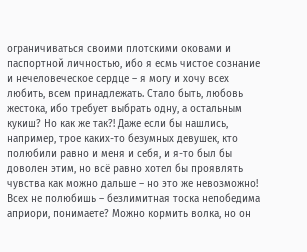ограничиваться своими плотскими оковами и паспортной личностью, ибо я есмь чистое сознание и нечеловеческое сердце – я могу и хочу всех любить, всем принадлежать. Стало быть, любовь жестока, ибо требует выбрать одну, а остальным кукиш? Но как же так?! Даже если бы нашлись, например, трое каких-то безумных девушек, кто полюбили равно и меня и себя, и я-то был бы доволен этим, но всё равно хотел бы проявлять чувства как можно дальше – но это же невозможно! Всех не полюбишь – безлимитная тоска непобедима априори, понимаете? Можно кормить волка, но он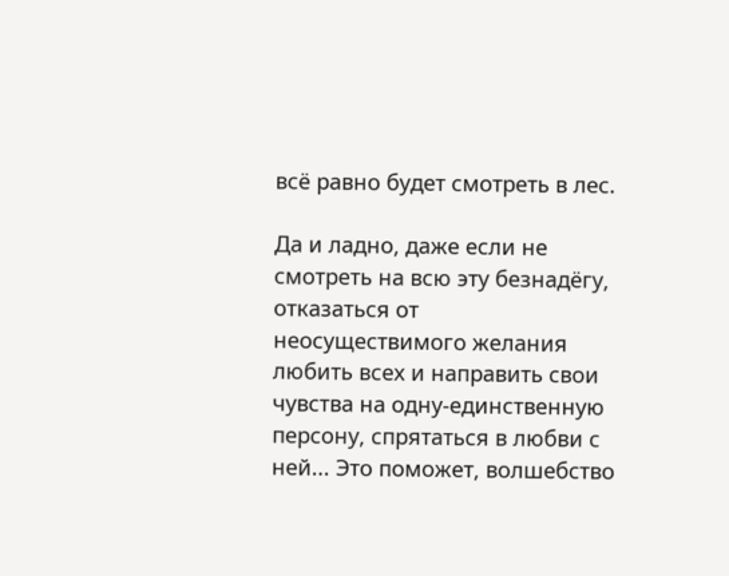всё равно будет смотреть в лес.

Да и ладно, даже если не смотреть на всю эту безнадёгу, отказаться от неосуществимого желания любить всех и направить свои чувства на одну-единственную персону, спрятаться в любви с ней... Это поможет, волшебство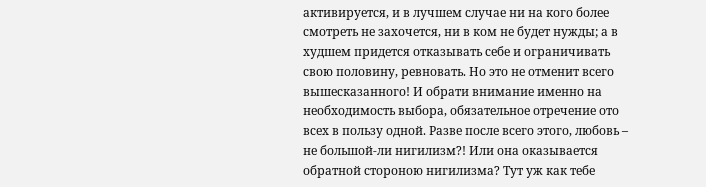активируется, и в лучшем случае ни на кого более смотреть не захочется, ни в ком не будет нужды; а в худшем придется отказывать себе и ограничивать свою половину, ревновать. Но это не отменит всего вышесказанного! И обрати внимание именно на необходимость выбора, обязательное отречение ото всех в пользу одной. Разве после всего этого, любовь – не большой-ли нигилизм?! Или она оказывается обратной стороною нигилизма? Тут уж как тебе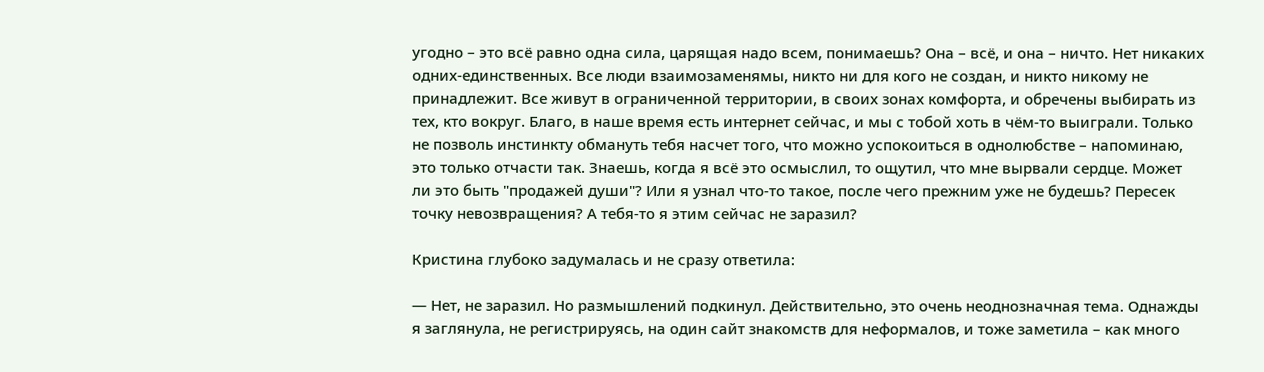угодно – это всё равно одна сила, царящая надо всем, понимаешь? Она – всё, и она – ничто. Нет никаких одних-единственных. Все люди взаимозаменямы, никто ни для кого не создан, и никто никому не принадлежит. Все живут в ограниченной территории, в своих зонах комфорта, и обречены выбирать из тех, кто вокруг. Благо, в наше время есть интернет сейчас, и мы с тобой хоть в чём-то выиграли. Только не позволь инстинкту обмануть тебя насчет того, что можно успокоиться в однолюбстве – напоминаю, это только отчасти так. Знаешь, когда я всё это осмыслил, то ощутил, что мне вырвали сердце. Может ли это быть "продажей души"? Или я узнал что-то такое, после чего прежним уже не будешь? Пересек точку невозвращения? А тебя-то я этим сейчас не заразил?

Кристина глубоко задумалась и не сразу ответила:

— Нет, не заразил. Но размышлений подкинул. Действительно, это очень неоднозначная тема. Однажды я заглянула, не регистрируясь, на один сайт знакомств для неформалов, и тоже заметила – как много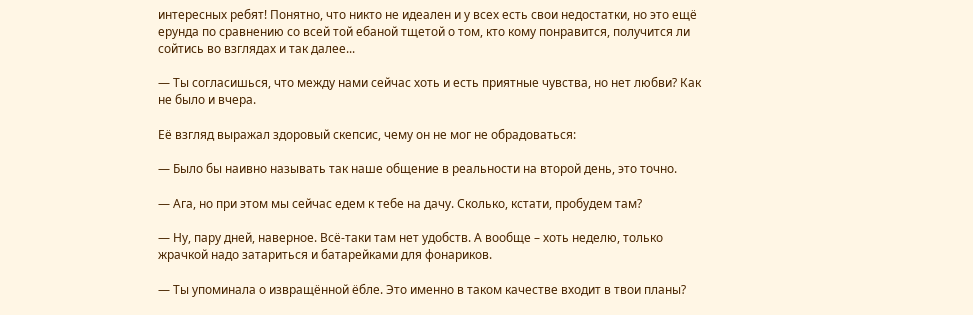интересных ребят! Понятно, что никто не идеален и у всех есть свои недостатки, но это ещё ерунда по сравнению со всей той ебаной тщетой о том, кто кому понравится, получится ли сойтись во взглядах и так далее...

— Ты согласишься, что между нами сейчас хоть и есть приятные чувства, но нет любви? Как не было и вчера.

Её взгляд выражал здоровый скепсис, чему он не мог не обрадоваться:

— Было бы наивно называть так наше общение в реальности на второй день, это точно.

— Ага, но при этом мы сейчас едем к тебе на дачу. Сколько, кстати, пробудем там?

— Ну, пару дней, наверное. Всё-таки там нет удобств. А вообще – хоть неделю, только жрачкой надо затариться и батарейками для фонариков.

— Ты упоминала о извращённой ёбле. Это именно в таком качестве входит в твои планы?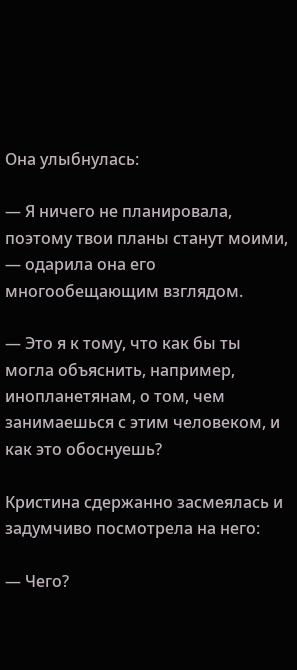Она улыбнулась:

— Я ничего не планировала, поэтому твои планы станут моими, — одарила она его многообещающим взглядом.

— Это я к тому, что как бы ты могла объяснить, например, инопланетянам, о том, чем занимаешься с этим человеком, и как это обоснуешь?

Кристина сдержанно засмеялась и задумчиво посмотрела на него:

— Чего?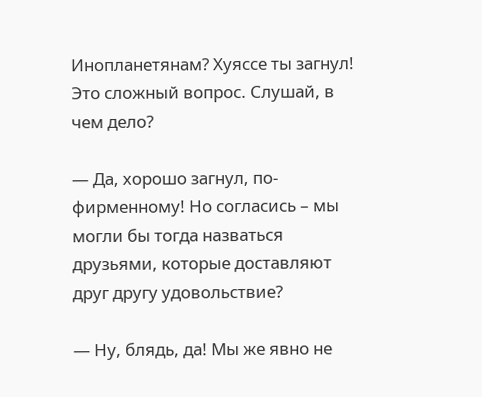Инопланетянам? Хуяссе ты загнул! Это сложный вопрос. Слушай, в чем дело?

— Да, хорошо загнул, по-фирменному! Но согласись – мы могли бы тогда назваться друзьями, которые доставляют друг другу удовольствие?

— Ну, блядь, да! Мы же явно не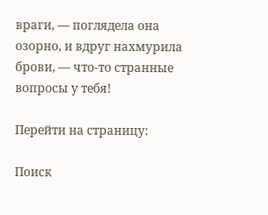враги, — поглядела она озорно, и вдруг нахмурила брови, — что-то странные вопросы у тебя!

Перейти на страницу:

Поиск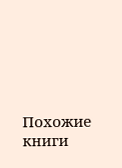Похожие книги